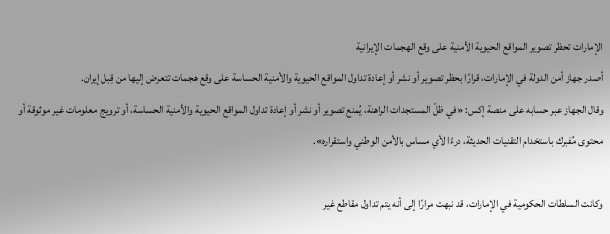الإمارات تحظر تصوير المواقع الحيوية الأمنية على وقع الهجمات الإيرانية
أصدر جهاز أمن الدولة في الإمارات، قرارًا بحظر تصوير أو نشر أو إعادة تداول المواقع الحيوية والأمنية الحساسة على وقع هجمات تتعرض إليها من قِبل إيران.
وقال الجهاز عبر حسابه على منصة إكس: «في ظلّ المستجدات الراهنة، يُمنع تصوير أو نشر أو إعادة تداول المواقع الحيوية والأمنية الحساسة، أو ترويج معلومات غير موثوقة أو محتوى مُفبرك باستخدام التقنيات الحديثة، درءًا لأي مساس بالأمن الوطني واستقراره».

وكانت السلطات الحكومية في الإمارات، قد نبهت مرارًا إلى أنه يتم تداول مقاطع غير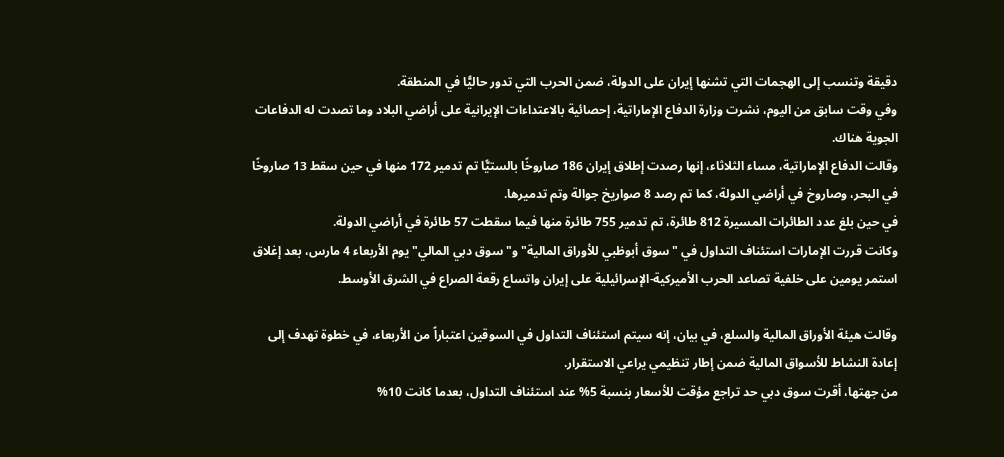دقيقة وتنسب إلى الهجمات التي تشنها إيران على الدولة، ضمن الحرب التي تدور حاليًّا في المنطقة.
وفي وقت سابق من اليوم، نشرت وزارة الدفاع الإماراتية، إحصائية بالاعتداءات الإيرانية على أراضي البلاد وما تصدت له الدفاعات الجوية هناك.
وقالت الدفاع الإماراتية، مساء الثلاثاء، إنها رصدت إطلاق إيران 186 صاروخًا بالستيًّا تم تدمير 172 منها في حين سقط 13 صاروخًا في البحر، وصاروخ في أراضي الدولة، كما تم رصد 8 صواريخ جوالة وتم تدميرها.
في حين بلغ عدد الطائرات المسيرة 812 طائرة، تم تدمير 755 طائرة منها فيما سقطت 57 طائرة في أراضي الدولة.
وكانت قررت الإمارات استئناف التداول في "سوق أبوظبي للأوراق المالية" و"سوق دبي المالي" يوم الأربعاء 4 مارس، بعد إغلاق استمر يومين على خلفية تصاعد الحرب الأميركية-الإسرائيلية على إيران واتساع رقعة الصراع في الشرق الأوسط.

وقالت هيئة الأوراق المالية والسلع، في بيان، إنه سيتم استئناف التداول في السوقين اعتباراً من الأربعاء، في خطوة تهدف إلى إعادة النشاط للأسواق المالية ضمن إطار تنظيمي يراعي الاستقرار.
من جهتها، أقرت سوق دبي حد تراجع مؤقت للأسعار بنسبة 5% عند استئناف التداول، بعدما كانت 10%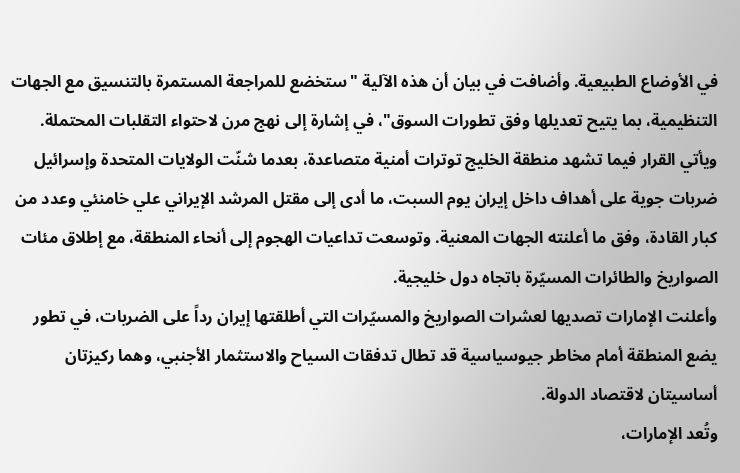في الأوضاع الطبيعية. وأضافت في بيان أن هذه الآلية "ستخضع للمراجعة المستمرة بالتنسيق مع الجهات التنظيمية، بما يتيح تعديلها وفق تطورات السوق"، في إشارة إلى نهج مرن لاحتواء التقلبات المحتملة.
ويأتي القرار فيما تشهد منطقة الخليج توترات أمنية متصاعدة، بعدما شنّت الولايات المتحدة وإسرائيل ضربات جوية على أهداف داخل إيران يوم السبت، ما أدى إلى مقتل المرشد الإيراني علي خامنئي وعدد من كبار القادة، وفق ما أعلنته الجهات المعنية. وتوسعت تداعيات الهجوم إلى أنحاء المنطقة، مع إطلاق مئات الصواريخ والطائرات المسيّرة باتجاه دول خليجية.
وأعلنت الإمارات تصديها لعشرات الصواريخ والمسيّرات التي أطلقتها إيران رداً على الضربات، في تطور يضع المنطقة أمام مخاطر جيوسياسية قد تطال تدفقات السياح والاستثمار الأجنبي، وهما ركيزتان أساسيتان لاقتصاد الدولة.
وتُعد الإمارات،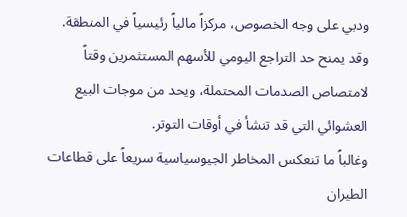ودبي على وجه الخصوص، مركزاً مالياً رئيسياً في المنطقة. وقد يمنح حد التراجع اليومي للأسهم المستثمرين وقتاً لامتصاص الصدمات المحتملة، ويحد من موجات البيع العشوائي التي قد تنشأ في أوقات التوتر.
وغالباً ما تنعكس المخاطر الجيوسياسية سريعاً على قطاعات الطيران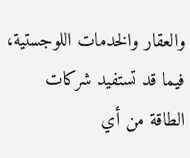والعقار والخدمات اللوجستية، فيما قد تستفيد شركات الطاقة من أي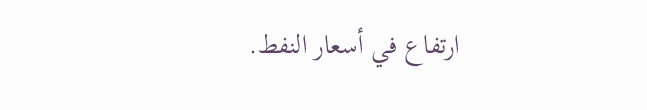ارتفاع في أسعار النفط.